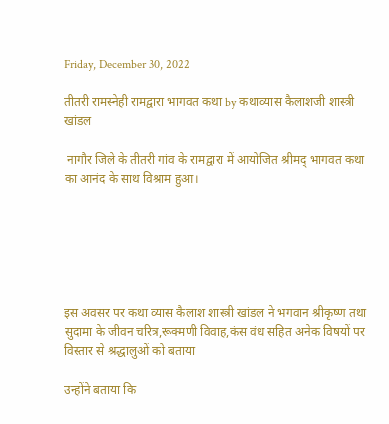Friday, December 30, 2022

तीतरी रामस्नेही रामद्वारा भागवत कथा by कथाव्यास कैलाशजी शास्त्री खांडल

 नागौर जिले के तीतरी गांव के रामद्वारा में आयोजित श्रीमद् भागवत कथा का आनंद के साथ विश्राम हुआ।






इस अवसर पर कथा व्यास कैलाश शास्त्री खांडल ने भगवान श्रीकृष्ण तथा सुदामा के जीवन चरित्र,रूक्मणी विवाह,कंस वंध सहित अनेक विषयों पर विस्तार से श्रद्धालुओं को बताया

उन्होंने बताया कि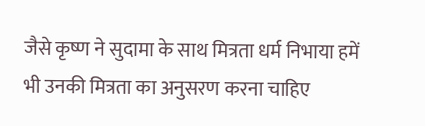जैसे कृष्ण ने सुदामा के साथ मित्रता धर्म निभाया हमें भी उनकी मित्रता का अनुसरण करना चाहिए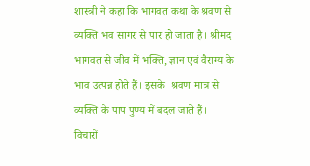शास्त्री ने कहा कि भागवत कथा के श्रवण से व्यक्ति भव सागर से पार हो जाता है। श्रीमद भागवत से जीव में भक्ति, ज्ञान एवं वैराग्य के भाव उत्पन्न होते हैं। इसके  श्रवण मात्र से व्यक्ति के पाप पुण्य में बदल जाते हैं। विचारों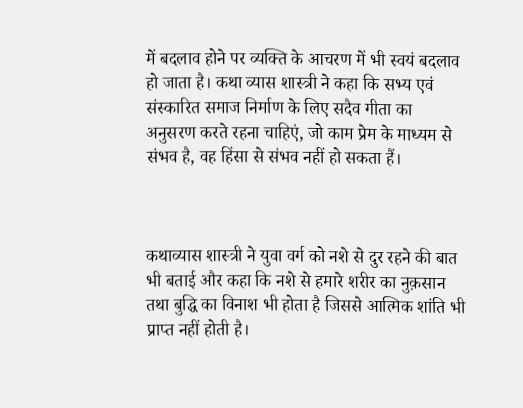में बदलाव होने पर व्यक्ति के आचरण में भी स्वयं बदलाव हो जाता है। कथा व्यास शास्त्री ने कहा कि सभ्य एवं संस्कारित समाज निर्माण के लिए सदैव गीता का अनुसरण करते रहना चाहिएं, जो काम प्रेम के माध्यम से संभव है, वह हिंसा से संभव नहीं हो सकता हैं।



कथाव्यास शास्त्री ने युवा वर्ग को नशे से दुर रहने की बात भी बताई और कहा कि नशे से हमारे शरीर का नुक़सान तथा बुद्धि का विनाश भी होता है जिससे आत्मिक शांति भी प्राप्त नहीं होती है।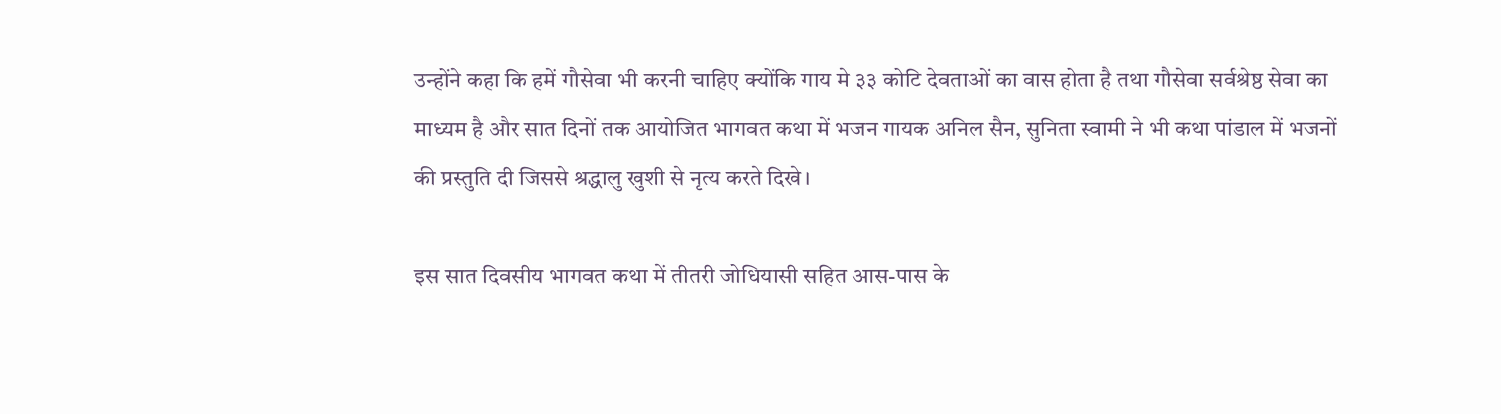उन्होंने कहा कि हमें गौसेवा भी करनी चाहिए क्योंकि गाय मे ३३ कोटि देवताओं का वास होता है तथा गौसेवा सर्वश्रेष्ठ सेवा का माध्यम है और सात दिनों तक आयोजित भागवत कथा में भजन गायक अनिल सैन, सुनिता स्वामी ने भी कथा पांडाल में भजनों की प्रस्तुति दी जिससे श्रद्धालु खुशी से नृत्य करते दिखे।

इस सात दिवसीय भागवत कथा में तीतरी जोधियासी सहित आस-पास के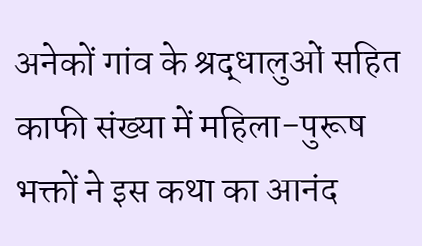अनेकों गांव के श्रद्धालुओं सहित काफी संख्या में महिला-पुरूष भक्तों ने इस कथा का आनंद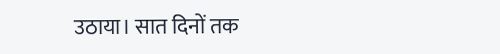उठाया। सात दिनों तक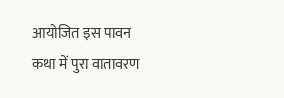आयोजित इस पावन कथा में पुरा वातावरण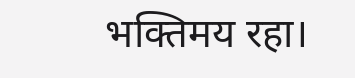भक्तिमय रहा।